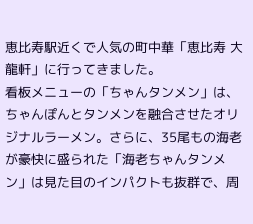恵比寿駅近くで人気の町中華「恵比寿 大龍軒」に行ってきました。
看板メニューの「ちゃんタンメン」は、ちゃんぽんとタンメンを融合させたオリジナルラーメン。さらに、35尾もの海老が豪快に盛られた「海老ちゃんタンメン」は見た目のインパクトも抜群で、周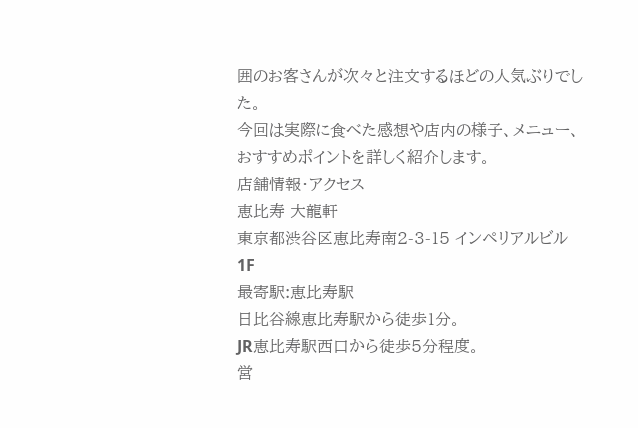囲のお客さんが次々と注文するほどの人気ぶりでした。
今回は実際に食べた感想や店内の様子、メニュー、おすすめポイントを詳しく紹介します。
店舗情報・アクセス
恵比寿 大龍軒
東京都渋谷区恵比寿南2-3-15 インペリアルビル 1F
最寄駅:恵比寿駅
日比谷線恵比寿駅から徒歩1分。
JR恵比寿駅西口から徒歩5分程度。
営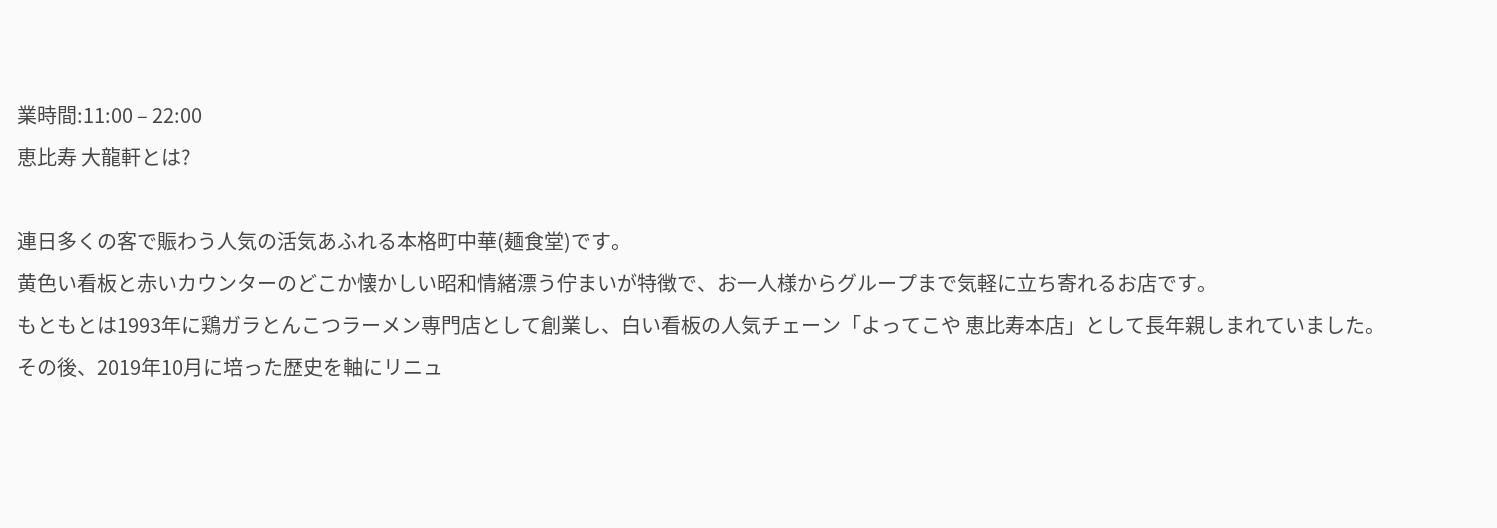業時間:11:00 – 22:00
恵比寿 大龍軒とは?

連日多くの客で賑わう人気の活気あふれる本格町中華(麺食堂)です。
黄色い看板と赤いカウンターのどこか懐かしい昭和情緒漂う佇まいが特徴で、お一人様からグループまで気軽に立ち寄れるお店です。
もともとは1993年に鶏ガラとんこつラーメン専門店として創業し、白い看板の人気チェーン「よってこや 恵比寿本店」として長年親しまれていました。
その後、2019年10月に培った歴史を軸にリニュ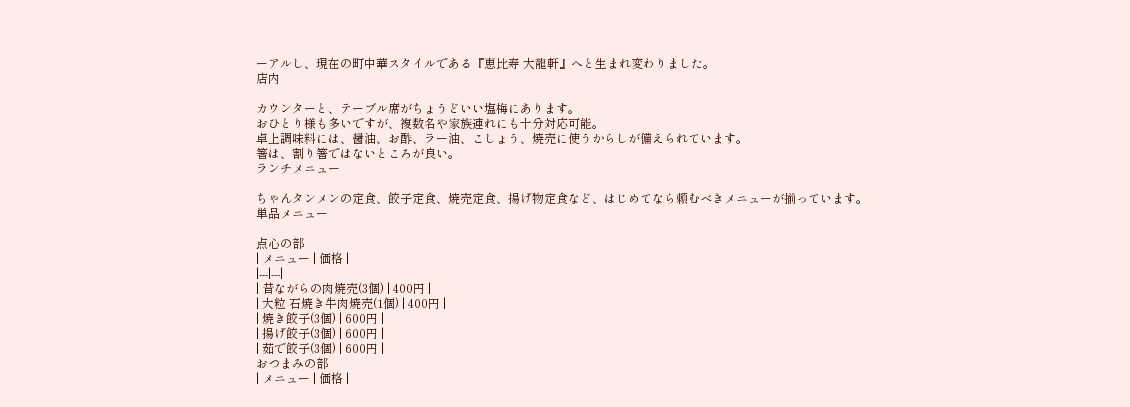ーアルし、現在の町中華スタイルである『恵比寿 大龍軒』へと生まれ変わりました。
店内

カウンターと、テーブル席がちょうどいい塩梅にあります。
おひとり様も多いですが、複数名や家族連れにも十分対応可能。
卓上調味料には、醤油、お酢、ラー油、こしょう、焼売に使うからしが備えられています。
箸は、割り箸ではないところが良い。
ランチメニュー

ちゃんタンメンの定食、餃子定食、焼売定食、揚げ物定食など、はじめてなら頼むべきメニューが揃っています。
単品メニュー

点心の部
| メニュー | 価格 |
|---|---|
| 昔ながらの肉焼売(3個) | 400円 |
| 大粒 石焼き牛肉焼売(1個) | 400円 |
| 焼き餃子(3個) | 600円 |
| 揚げ餃子(3個) | 600円 |
| 茹で餃子(3個) | 600円 |
おつまみの部
| メニュー | 価格 |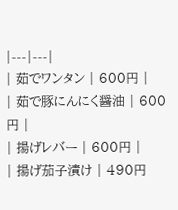|---|---|
| 茹でワンタン | 600円 |
| 茹で豚にんにく醤油 | 600円 |
| 揚げレバー | 600円 |
| 揚げ茄子漬け | 490円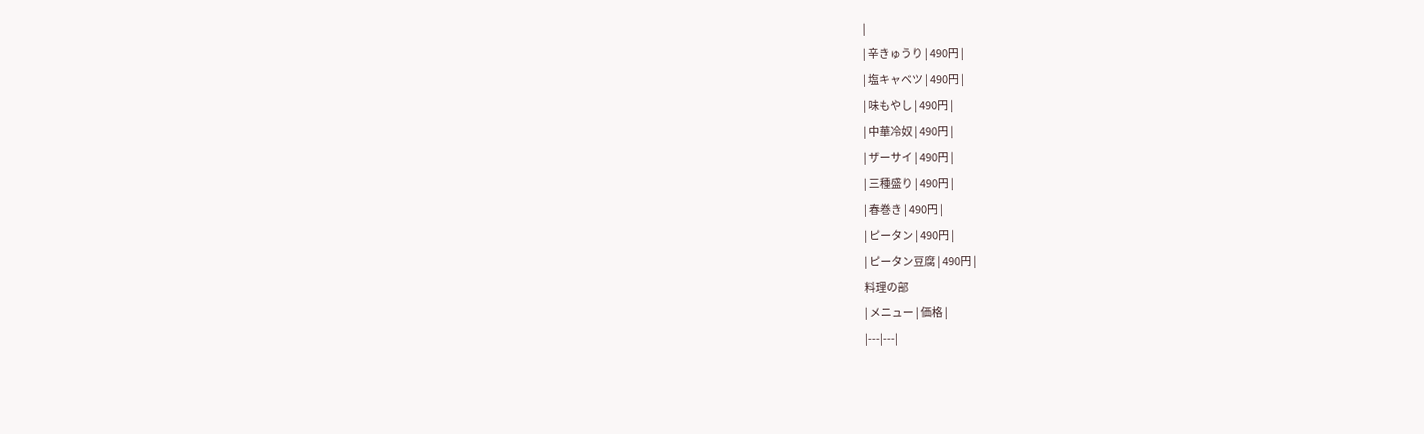|
| 辛きゅうり | 490円 |
| 塩キャベツ | 490円 |
| 味もやし | 490円 |
| 中華冷奴 | 490円 |
| ザーサイ | 490円 |
| 三種盛り | 490円 |
| 春巻き | 490円 |
| ピータン | 490円 |
| ピータン豆腐 | 490円 |
料理の部
| メニュー | 価格 |
|---|---|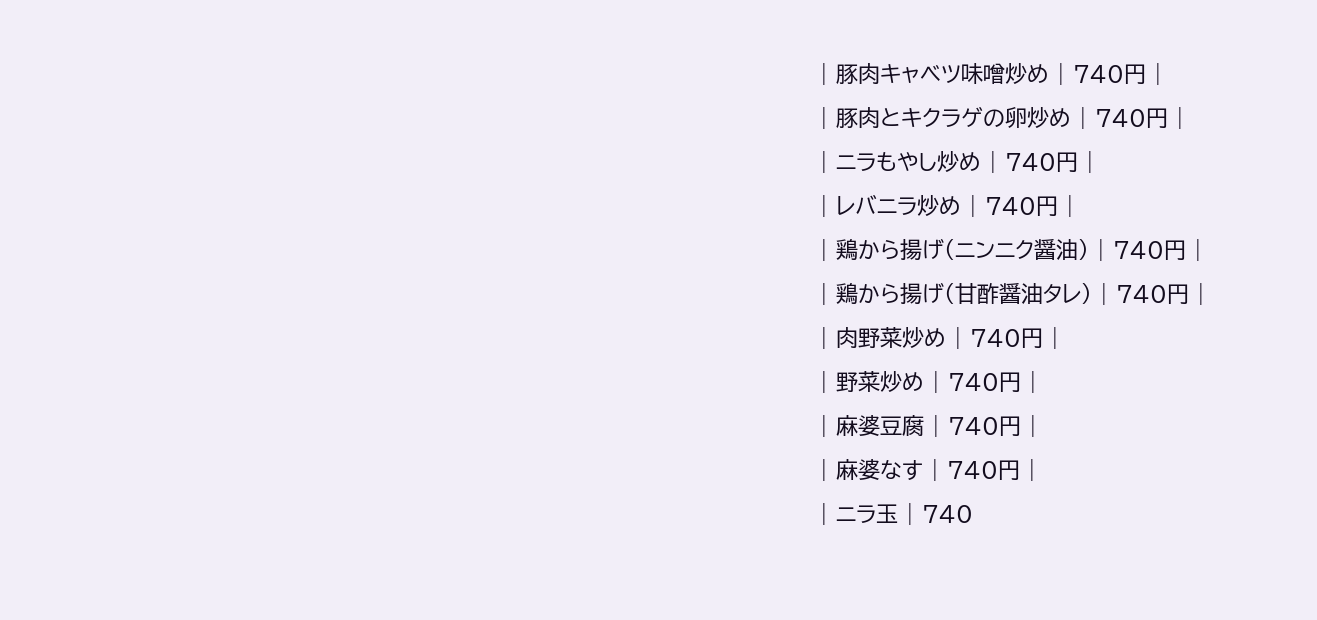| 豚肉キャベツ味噌炒め | 740円 |
| 豚肉とキクラゲの卵炒め | 740円 |
| ニラもやし炒め | 740円 |
| レバニラ炒め | 740円 |
| 鶏から揚げ(ニンニク醤油) | 740円 |
| 鶏から揚げ(甘酢醤油タレ) | 740円 |
| 肉野菜炒め | 740円 |
| 野菜炒め | 740円 |
| 麻婆豆腐 | 740円 |
| 麻婆なす | 740円 |
| ニラ玉 | 740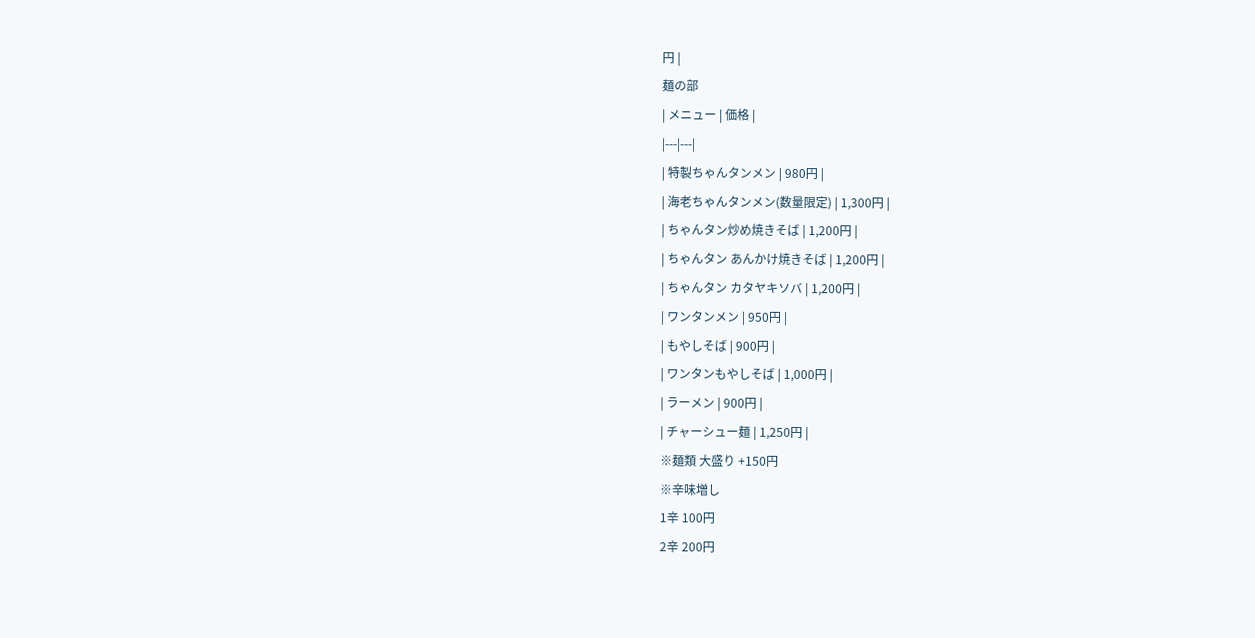円 |
麺の部
| メニュー | 価格 |
|---|---|
| 特製ちゃんタンメン | 980円 |
| 海老ちゃんタンメン(数量限定) | 1,300円 |
| ちゃんタン炒め焼きそば | 1,200円 |
| ちゃんタン あんかけ焼きそば | 1,200円 |
| ちゃんタン カタヤキソバ | 1,200円 |
| ワンタンメン | 950円 |
| もやしそば | 900円 |
| ワンタンもやしそば | 1,000円 |
| ラーメン | 900円 |
| チャーシュー麺 | 1,250円 |
※麺類 大盛り +150円
※辛味増し
1辛 100円
2辛 200円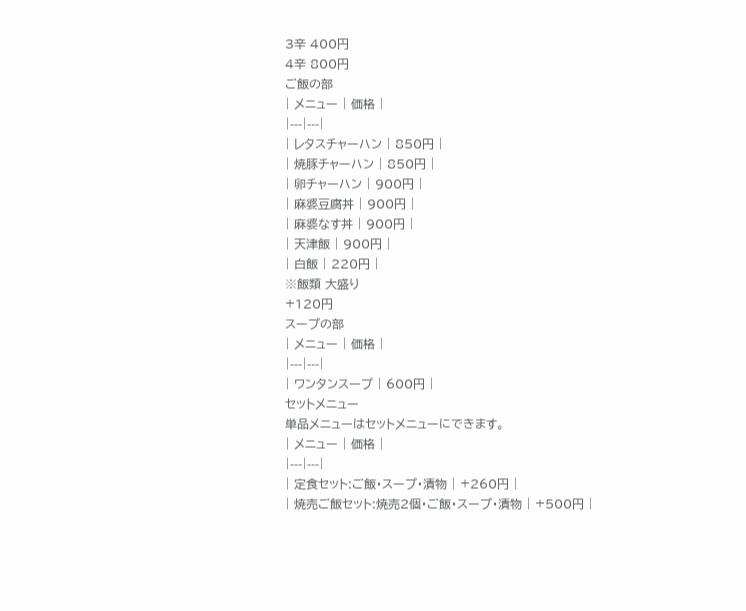3辛 400円
4辛 800円
ご飯の部
| メニュー | 価格 |
|---|---|
| レタスチャーハン | 850円 |
| 焼豚チャーハン | 850円 |
| 卵チャーハン | 900円 |
| 麻婆豆腐丼 | 900円 |
| 麻婆なす丼 | 900円 |
| 天津飯 | 900円 |
| 白飯 | 220円 |
※飯類 大盛り
+120円
スープの部
| メニュー | 価格 |
|---|---|
| ワンタンスープ | 600円 |
セットメニュー
単品メニューはセットメニューにできます。
| メニュー | 価格 |
|---|---|
| 定食セット:ご飯・スープ・漬物 | +260円 |
| 焼売ご飯セット:焼売2個・ご飯・スープ・漬物 | +500円 |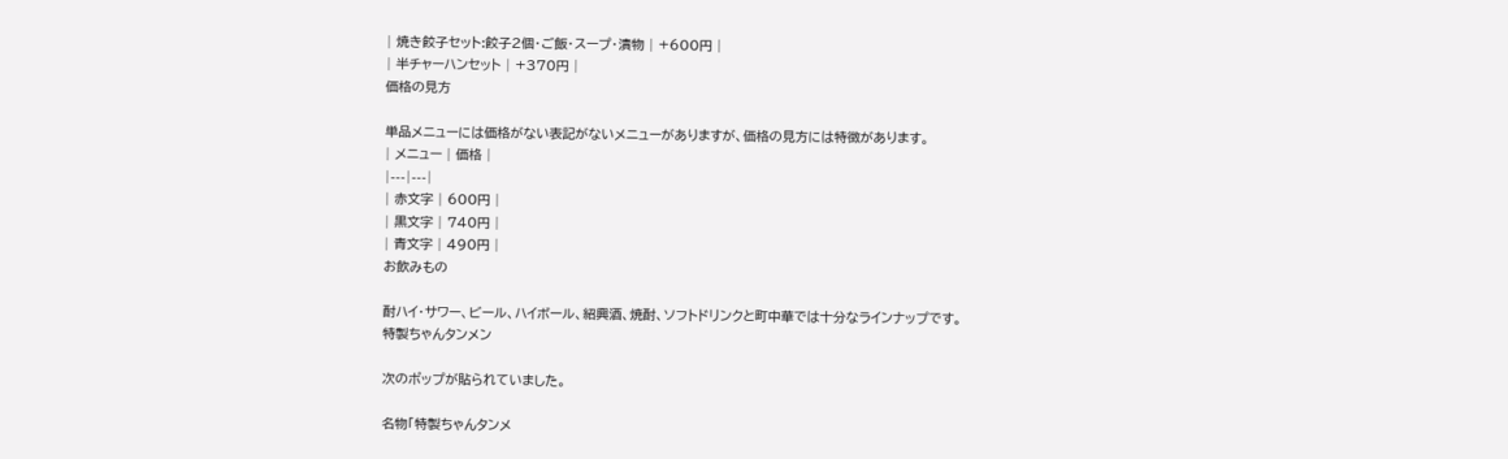| 焼き餃子セット:餃子2個・ご飯・スープ・漬物 | +600円 |
| 半チャーハンセット | +370円 |
価格の見方

単品メニューには価格がない表記がないメニューがありますが、価格の見方には特徴があります。
| メニュー | 価格 |
|---|---|
| 赤文字 | 600円 |
| 黒文字 | 740円 |
| 青文字 | 490円 |
お飲みもの

酎ハイ・サワー、ビール、ハイボール、紹興酒、焼酎、ソフトドリンクと町中華では十分なラインナップです。
特製ちゃんタンメン

次のポップが貼られていました。

名物「特製ちゃんタンメ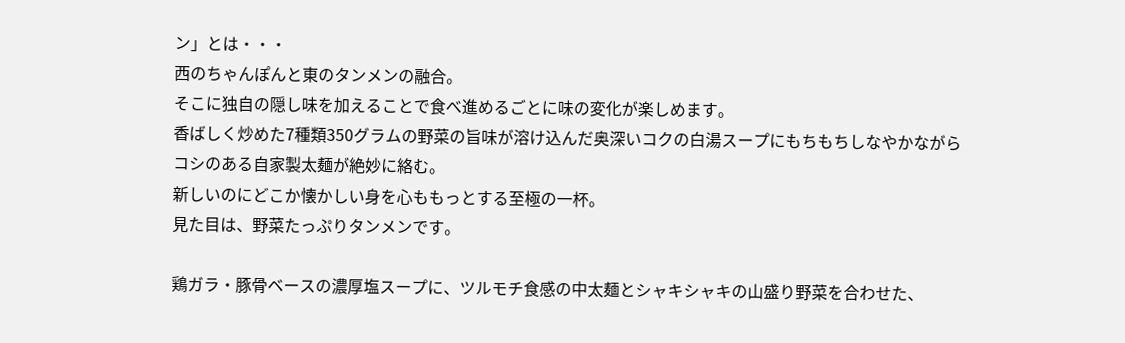ン」とは・・・
西のちゃんぽんと東のタンメンの融合。
そこに独自の隠し味を加えることで食べ進めるごとに味の変化が楽しめます。
香ばしく炒めた7種類350グラムの野菜の旨味が溶け込んだ奥深いコクの白湯スープにもちもちしなやかながらコシのある自家製太麺が絶妙に絡む。
新しいのにどこか懐かしい身を心ももっとする至極の一杯。
見た目は、野菜たっぷりタンメンです。

鶏ガラ・豚骨ベースの濃厚塩スープに、ツルモチ食感の中太麺とシャキシャキの山盛り野菜を合わせた、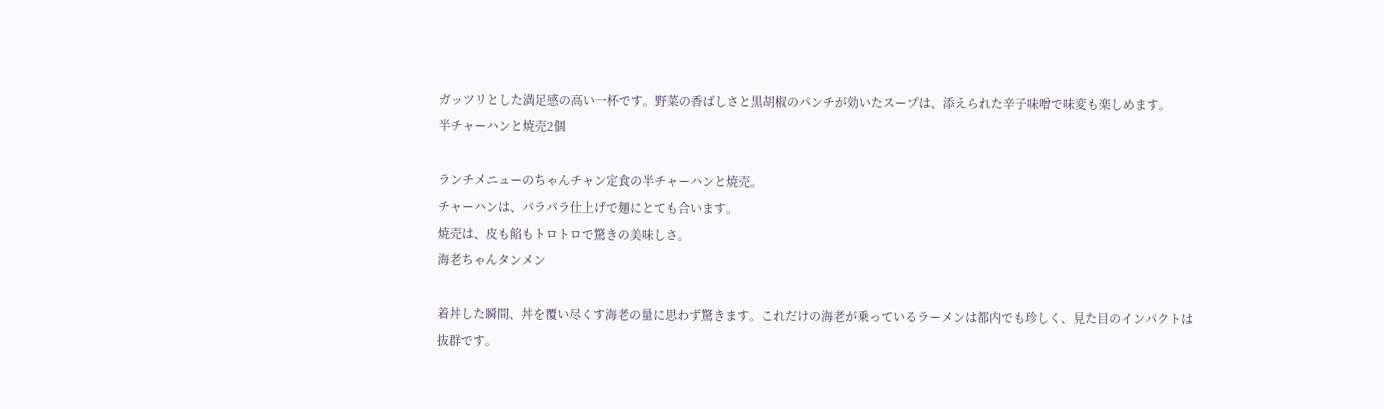ガッツリとした満足感の高い一杯です。野菜の香ばしさと黒胡椒のパンチが効いたスープは、添えられた辛子味噌で味変も楽しめます。
半チャーハンと焼売2個

ランチメニューのちゃんチャン定食の半チャーハンと焼売。
チャーハンは、パラパラ仕上げで麺にとても合います。
焼売は、皮も餡もトロトロで驚きの美味しさ。
海老ちゃんタンメン

着丼した瞬間、丼を覆い尽くす海老の量に思わず驚きます。これだけの海老が乗っているラーメンは都内でも珍しく、見た目のインパクトは抜群です。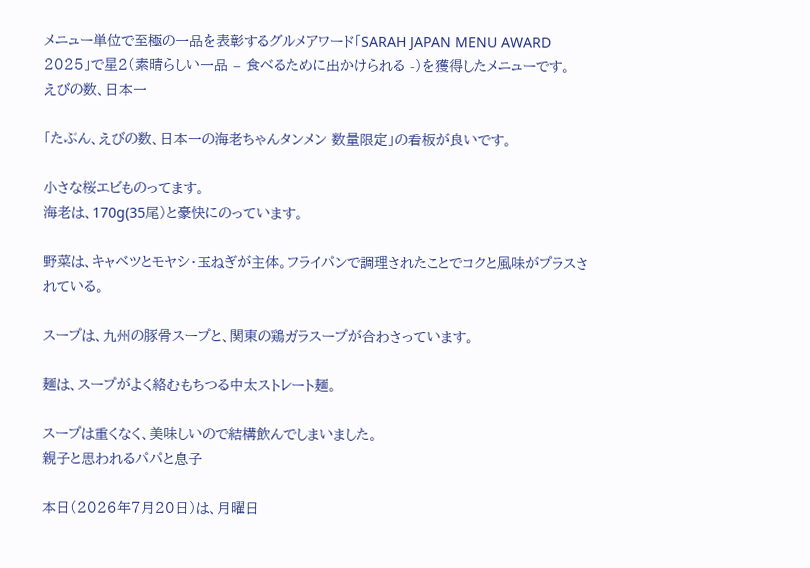メニュー単位で至極の一品を表彰するグルメアワード「SARAH JAPAN MENU AWARD 2025」で星2(素晴らしい一品 – 食べるために出かけられる -)を獲得したメニューです。
えびの数、日本一

「たぶん、えびの数、日本一の海老ちゃんタンメン 数量限定」の看板が良いです。

小さな桜エビものってます。
海老は、170g(35尾)と豪快にのっています。

野菜は、キャベツとモヤシ・玉ねぎが主体。フライパンで調理されたことでコクと風味がプラスされている。

スープは、九州の豚骨スープと、関東の鶏ガラスープが合わさっています。

麺は、スープがよく絡むもちつる中太ストレート麺。

スープは重くなく、美味しいので結構飲んでしまいました。
親子と思われるパパと息子

本日(2026年7月20日)は、月曜日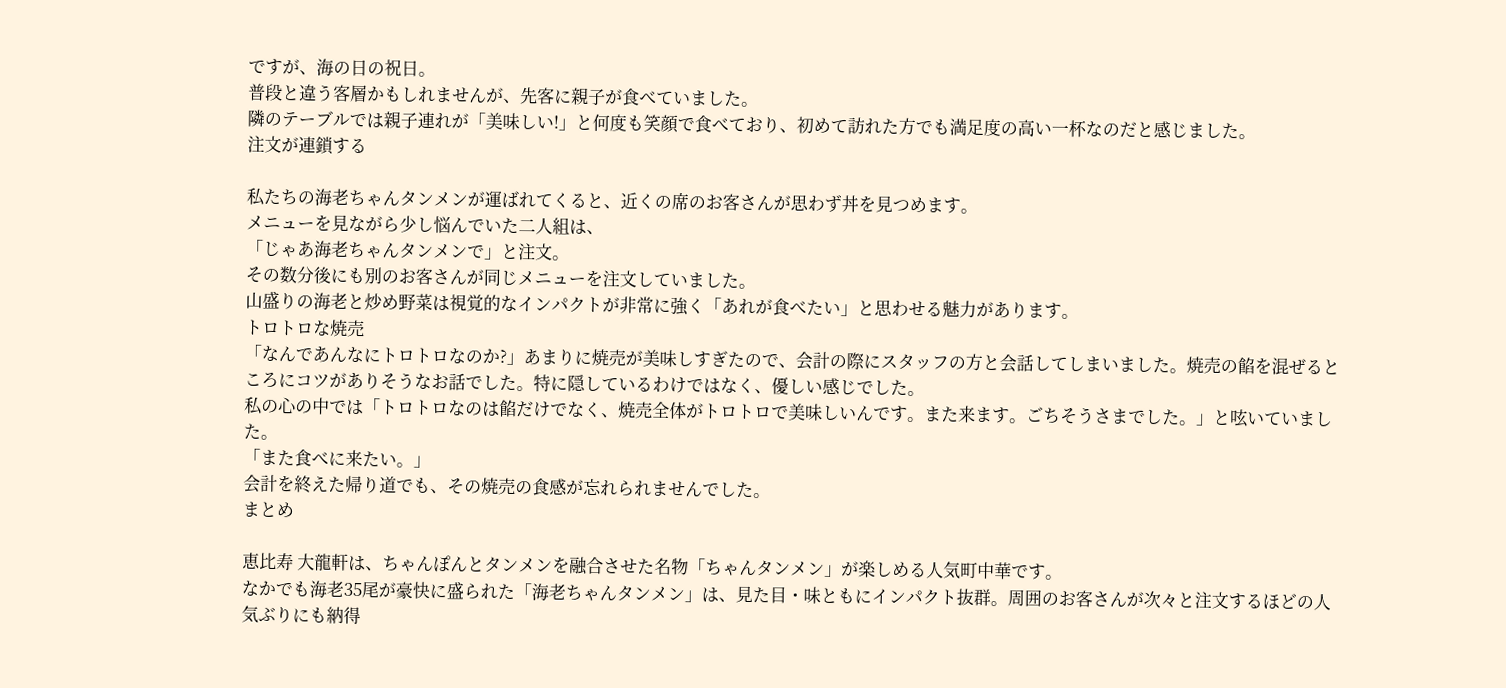ですが、海の日の祝日。
普段と違う客層かもしれませんが、先客に親子が食べていました。
隣のテーブルでは親子連れが「美味しい!」と何度も笑顔で食べており、初めて訪れた方でも満足度の高い一杯なのだと感じました。
注文が連鎖する

私たちの海老ちゃんタンメンが運ばれてくると、近くの席のお客さんが思わず丼を見つめます。
メニューを見ながら少し悩んでいた二人組は、
「じゃあ海老ちゃんタンメンで」と注文。
その数分後にも別のお客さんが同じメニューを注文していました。
山盛りの海老と炒め野菜は視覚的なインパクトが非常に強く「あれが食べたい」と思わせる魅力があります。
トロトロな焼売
「なんであんなにトロトロなのか?」あまりに焼売が美味しすぎたので、会計の際にスタッフの方と会話してしまいました。焼売の餡を混ぜるところにコツがありそうなお話でした。特に隠しているわけではなく、優しい感じでした。
私の心の中では「トロトロなのは餡だけでなく、焼売全体がトロトロで美味しいんです。また来ます。ごちそうさまでした。」と呟いていました。
「また食べに来たい。」
会計を終えた帰り道でも、その焼売の食感が忘れられませんでした。
まとめ

恵比寿 大龍軒は、ちゃんぽんとタンメンを融合させた名物「ちゃんタンメン」が楽しめる人気町中華です。
なかでも海老35尾が豪快に盛られた「海老ちゃんタンメン」は、見た目・味ともにインパクト抜群。周囲のお客さんが次々と注文するほどの人気ぶりにも納得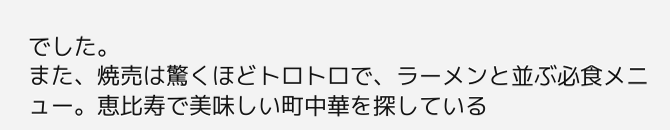でした。
また、焼売は驚くほどトロトロで、ラーメンと並ぶ必食メニュー。恵比寿で美味しい町中華を探している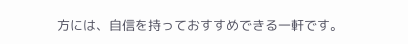方には、自信を持っておすすめできる一軒です。